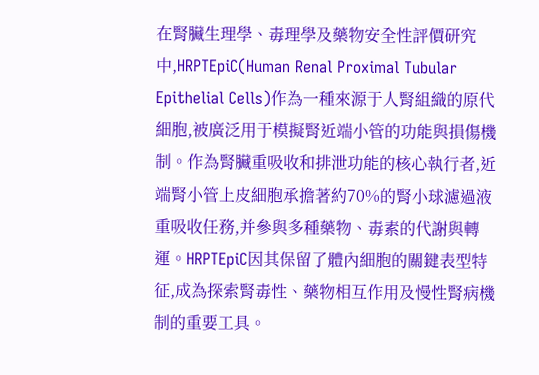在腎臟生理學、毒理學及藥物安全性評價研究中,HRPTEpiC(Human Renal Proximal Tubular Epithelial Cells)作為一種來源于人腎組織的原代細胞,被廣泛用于模擬腎近端小管的功能與損傷機制。作為腎臟重吸收和排泄功能的核心執行者,近端腎小管上皮細胞承擔著約70%的腎小球濾過液重吸收任務,并參與多種藥物、毒素的代謝與轉運。HRPTEpiC因其保留了體內細胞的關鍵表型特征,成為探索腎毒性、藥物相互作用及慢性腎病機制的重要工具。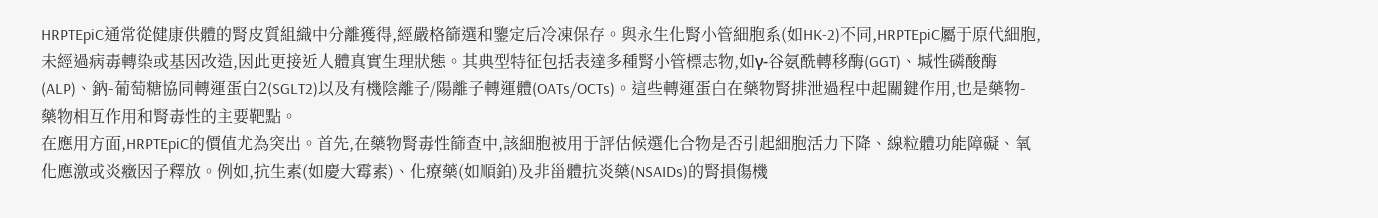HRPTEpiC通常從健康供體的腎皮質組織中分離獲得,經嚴格篩選和鑒定后冷凍保存。與永生化腎小管細胞系(如HK-2)不同,HRPTEpiC屬于原代細胞,未經過病毒轉染或基因改造,因此更接近人體真實生理狀態。其典型特征包括表達多種腎小管標志物,如γ-谷氨酰轉移酶(GGT)、堿性磷酸酶(ALP)、鈉-葡萄糖協同轉運蛋白2(SGLT2)以及有機陰離子/陽離子轉運體(OATs/OCTs)。這些轉運蛋白在藥物腎排泄過程中起關鍵作用,也是藥物-藥物相互作用和腎毒性的主要靶點。
在應用方面,HRPTEpiC的價值尤為突出。首先,在藥物腎毒性篩查中,該細胞被用于評估候選化合物是否引起細胞活力下降、線粒體功能障礙、氧化應激或炎癥因子釋放。例如,抗生素(如慶大霉素)、化療藥(如順鉑)及非甾體抗炎藥(NSAIDs)的腎損傷機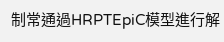制常通過HRPTEpiC模型進行解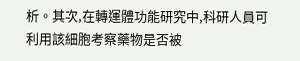析。其次,在轉運體功能研究中,科研人員可利用該細胞考察藥物是否被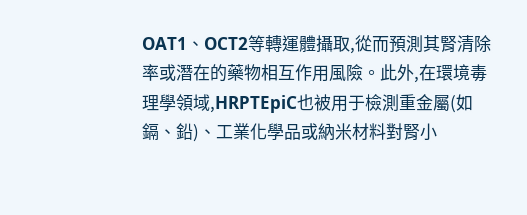OAT1、OCT2等轉運體攝取,從而預測其腎清除率或潛在的藥物相互作用風險。此外,在環境毒理學領域,HRPTEpiC也被用于檢測重金屬(如鎘、鉛)、工業化學品或納米材料對腎小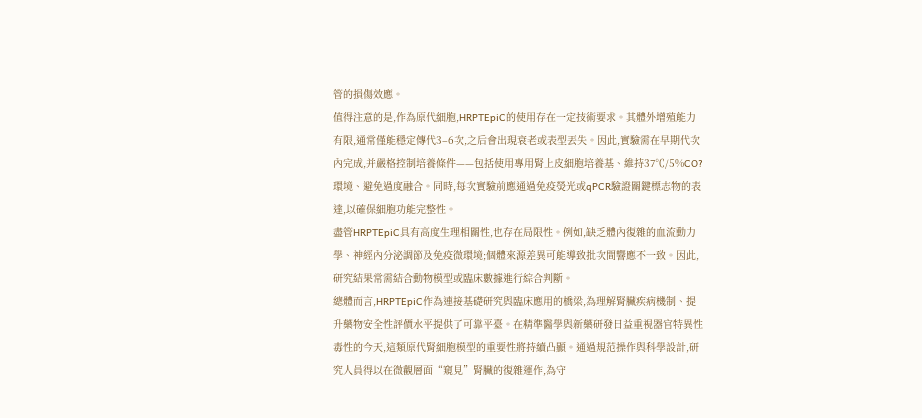管的損傷效應。
值得注意的是,作為原代細胞,HRPTEpiC的使用存在一定技術要求。其體外增殖能力有限,通常僅能穩定傳代3–6次,之后會出現衰老或表型丟失。因此,實驗需在早期代次內完成,并嚴格控制培養條件——包括使用專用腎上皮細胞培養基、維持37℃/5%CO?環境、避免過度融合。同時,每次實驗前應通過免疫熒光或qPCR驗證關鍵標志物的表達,以確保細胞功能完整性。
盡管HRPTEpiC具有高度生理相關性,也存在局限性。例如,缺乏體內復雜的血流動力學、神經內分泌調節及免疫微環境;個體來源差異可能導致批次間響應不一致。因此,研究結果常需結合動物模型或臨床數據進行綜合判斷。
總體而言,HRPTEpiC作為連接基礎研究與臨床應用的橋梁,為理解腎臟疾病機制、提升藥物安全性評價水平提供了可靠平臺。在精準醫學與新藥研發日益重視器官特異性毒性的今天,這類原代腎細胞模型的重要性將持續凸顯。通過規范操作與科學設計,研究人員得以在微觀層面“窺見”腎臟的復雜運作,為守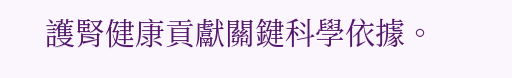護腎健康貢獻關鍵科學依據。